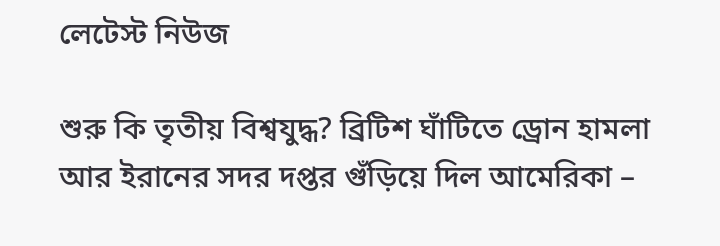লেটেস্ট নিউজ

শুরু কি তৃতীয় বিশ্বযুদ্ধ? ব্রিটিশ ঘাঁটিতে ড্রোন হামলা আর ইরানের সদর দপ্তর গুঁড়িয়ে দিল আমেরিকা –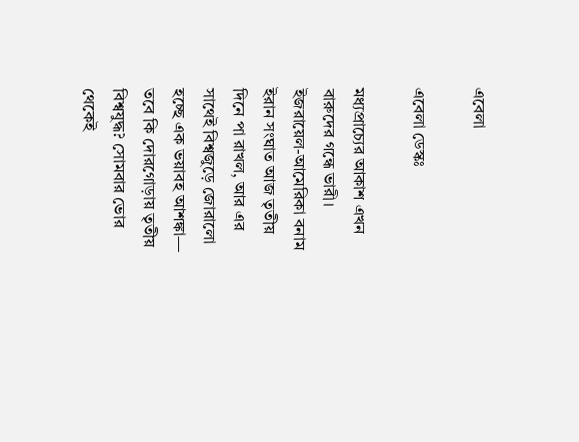এবেলা

এবেলা ডেস্কঃ

মধ্যপ্রাচ্যের আকাশ এখন বারুদের গন্ধে ভারী। ইজরায়েল-আমেরিকা বনাম ইরান সংঘাত আজ তৃতীয় দিনে পা রাখল, আর এর সাথেই বিশ্বজুড়ে জোরালো হচ্ছে এক ভয়াবহ আশঙ্কা— তবে কি দোরগোড়ায় তৃতীয় বিশ্বযুদ্ধ? সোমবার ভোর থেকেই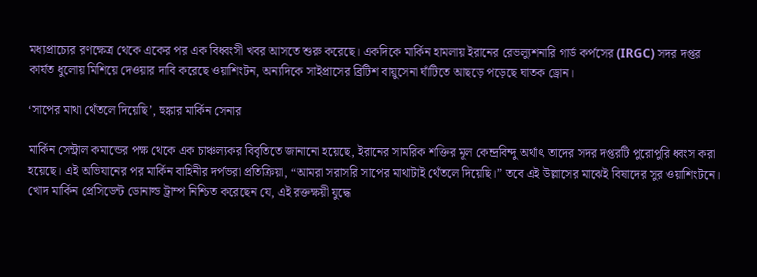মধ্যপ্রাচ্যের রণক্ষেত্র থেকে একের পর এক বিধ্বংসী খবর আসতে শুরু করেছে। একদিকে মার্কিন হামলায় ইরানের রেভল্যুশনারি গার্ড কর্পসের (IRGC) সদর দপ্তর কার্যত ধুলোয় মিশিয়ে দেওয়ার দাবি করেছে ওয়াশিংটন, অন্যদিকে সাইপ্রাসের ব্রিটিশ বায়ুসেনা ঘাঁটিতে আছড়ে পড়েছে ঘাতক ড্রোন।

‘সাপের মাথা থেঁতলে দিয়েছি’, হুঙ্কার মার্কিন সেনার

মার্কিন সেন্ট্রাল কমান্ডের পক্ষ থেকে এক চাঞ্চল্যকর বিবৃতিতে জানানো হয়েছে, ইরানের সামরিক শক্তির মূল কেন্দ্রবিন্দু অর্থাৎ তাদের সদর দপ্তরটি পুরোপুরি ধ্বংস করা হয়েছে। এই অভিযানের পর মার্কিন বাহিনীর দর্পভরা প্রতিক্রিয়া, “আমরা সরাসরি সাপের মাথাটাই থেঁতলে দিয়েছি।” তবে এই উল্লাসের মাঝেই বিষাদের সুর ওয়াশিংটনে। খোদ মার্কিন প্রেসিডেন্ট ডোনাল্ড ট্রাম্প নিশ্চিত করেছেন যে, এই রক্তক্ষয়ী যুদ্ধে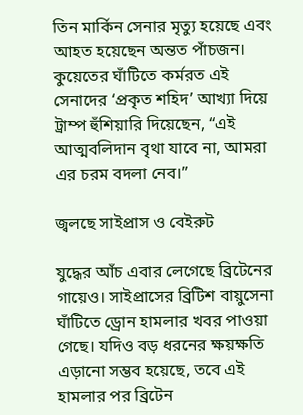তিন মার্কিন সেনার মৃত্যু হয়েছে এবং আহত হয়েছেন অন্তত পাঁচজন। কুয়েতের ঘাঁটিতে কর্মরত এই সেনাদের ‘প্রকৃত শহিদ’ আখ্যা দিয়ে ট্রাম্প হুঁশিয়ারি দিয়েছেন, “এই আত্মবলিদান বৃথা যাবে না, আমরা এর চরম বদলা নেব।”

জ্বলছে সাইপ্রাস ও বেইরুট

যুদ্ধের আঁচ এবার লেগেছে ব্রিটেনের গায়েও। সাইপ্রাসের ব্রিটিশ বায়ুসেনা ঘাঁটিতে ড্রোন হামলার খবর পাওয়া গেছে। যদিও বড় ধরনের ক্ষয়ক্ষতি এড়ানো সম্ভব হয়েছে, তবে এই হামলার পর ব্রিটেন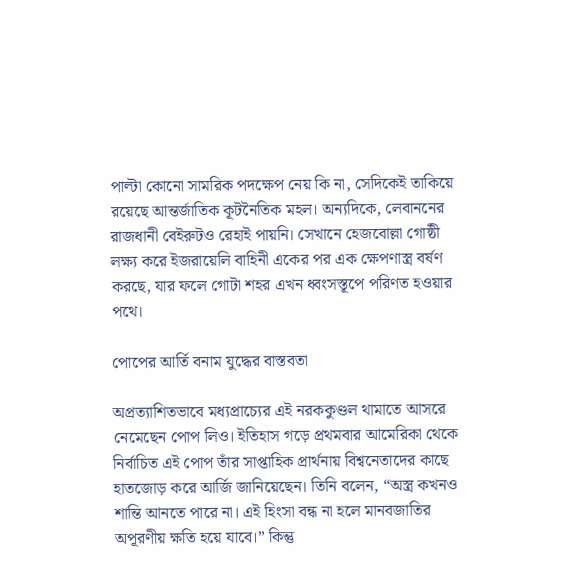পাল্টা কোনো সামরিক পদক্ষেপ নেয় কি না, সেদিকেই তাকিয়ে রয়েছে আন্তর্জাতিক কূটনৈতিক মহল। অন্যদিকে, লেবাননের রাজধানী বেইরুটও রেহাই পায়নি। সেখানে হেজবোল্লা গোষ্ঠী লক্ষ্য করে ইজরায়েলি বাহিনী একের পর এক ক্ষেপণাস্ত্র বর্ষণ করছে, যার ফলে গোটা শহর এখন ধ্বংসস্তূপে পরিণত হওয়ার পথে।

পোপের আর্তি বনাম যুদ্ধের বাস্তবতা

অপ্রত্যাশিতভাবে মধ্যপ্রাচ্যের এই নরককুণ্ডল থামাতে আসরে নেমেছেন পোপ লিও। ইতিহাস গড়ে প্রথমবার আমেরিকা থেকে নির্বাচিত এই পোপ তাঁর সাপ্তাহিক প্রার্থনায় বিশ্বনেতাদের কাছে হাতজোড় করে আর্জি জানিয়েছেন। তিনি বলেন, “অস্ত্র কখনও শান্তি আনতে পারে না। এই হিংসা বন্ধ না হলে মানবজাতির অপূরণীয় ক্ষতি হয়ে যাবে।” কিন্তু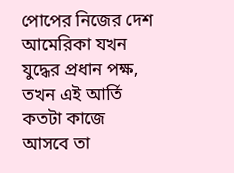পোপের নিজের দেশ আমেরিকা যখন যুদ্ধের প্রধান পক্ষ, তখন এই আর্তি কতটা কাজে আসবে তা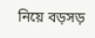নিয়ে বড়সড়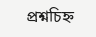প্রশ্নচিহ্ন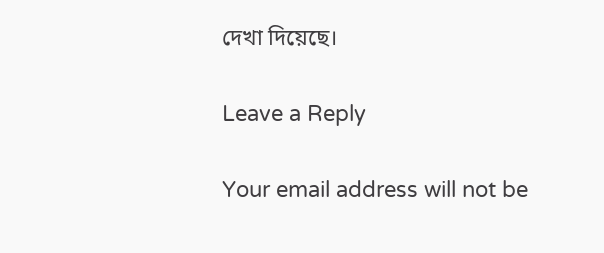দেখা দিয়েছে।

Leave a Reply

Your email address will not be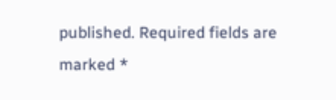published. Required fields are marked *